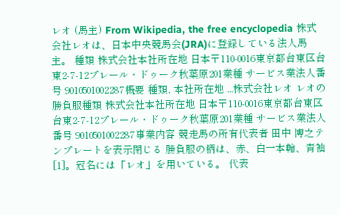レオ (馬主) From Wikipedia, the free encyclopedia 株式会社レオは、日本中央競馬会(JRA)に登録している法人馬主。 種類 株式会社本社所在地 日本〒110-0016東京都台東区台東2-7-12プレール・ドゥーク秋葉原201業種 サービス業法人番号 9010501002287概要 種類, 本社所在地 ...株式会社レオ レオの勝負服種類 株式会社本社所在地 日本〒110-0016東京都台東区台東2-7-12プレール・ドゥーク秋葉原201業種 サービス業法人番号 9010501002287事業内容 競走馬の所有代表者 田中 博之テンプレートを表示閉じる 勝負服の柄は、赤、白一本輪、青袖[1]。冠名には「レオ」を用いている。 代表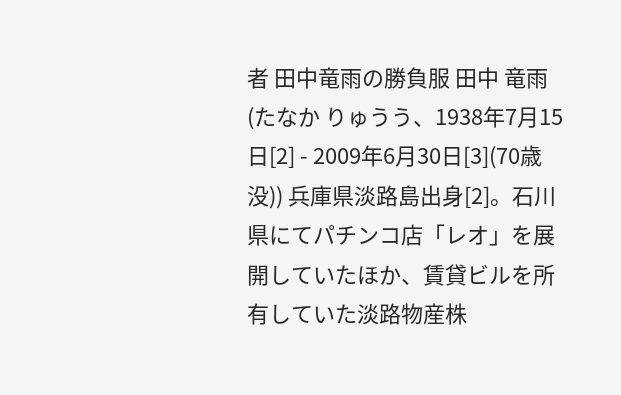者 田中竜雨の勝負服 田中 竜雨(たなか りゅうう、1938年7月15日[2] - 2009年6月30日[3](70歳没)) 兵庫県淡路島出身[2]。石川県にてパチンコ店「レオ」を展開していたほか、賃貸ビルを所有していた淡路物産株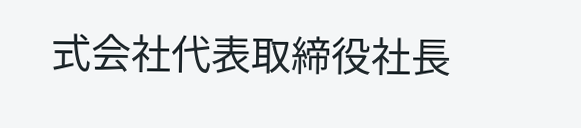式会社代表取締役社長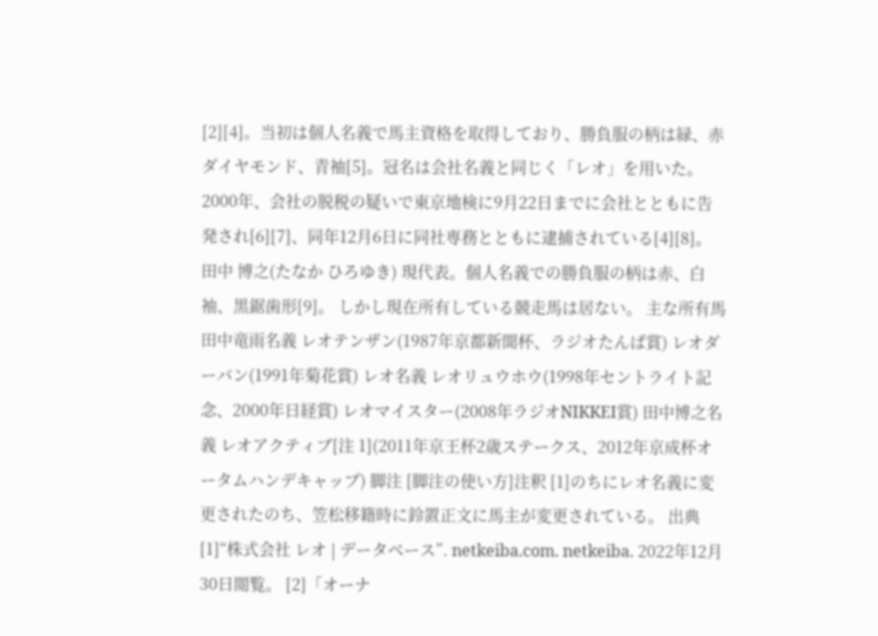[2][4]。当初は個人名義で馬主資格を取得しており、勝負服の柄は緑、赤ダイヤモンド、青袖[5]。冠名は会社名義と同じく「レオ」を用いた。 2000年、会社の脱税の疑いで東京地検に9月22日までに会社とともに告発され[6][7]、同年12月6日に同社専務とともに逮捕されている[4][8]。 田中 博之(たなか ひろゆき) 現代表。個人名義での勝負服の柄は赤、白袖、黒鋸歯形[9]。 しかし現在所有している競走馬は居ない。 主な所有馬 田中竜雨名義 レオテンザン(1987年京都新聞杯、ラジオたんぱ賞) レオダーバン(1991年菊花賞) レオ名義 レオリュウホウ(1998年セントライト記念、2000年日経賞) レオマイスター(2008年ラジオNIKKEI賞) 田中博之名義 レオアクティブ[注 1](2011年京王杯2歳ステークス、2012年京成杯オータムハンデキャップ) 脚注 [脚注の使い方]注釈 [1]のちにレオ名義に変更されたのち、笠松移籍時に鈴置正文に馬主が変更されている。 出典 [1]“株式会社 レオ | データベース”. netkeiba.com. netkeiba. 2022年12月30日閲覧。 [2]「オーナ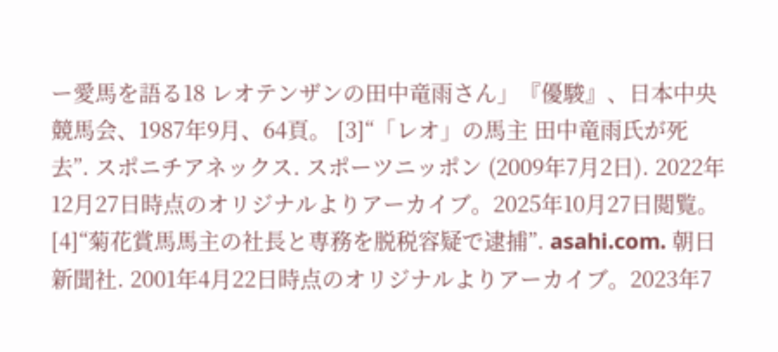ー愛馬を語る18 レオテンザンの田中竜雨さん」『優駿』、日本中央競馬会、1987年9月、64頁。 [3]“「レオ」の馬主 田中竜雨氏が死去”. スポニチアネックス. スポーツニッポン (2009年7月2日). 2022年12月27日時点のオリジナルよりアーカイブ。2025年10月27日閲覧。 [4]“菊花賞馬馬主の社長と専務を脱税容疑で逮捕”. asahi.com. 朝日新聞社. 2001年4月22日時点のオリジナルよりアーカイブ。2023年7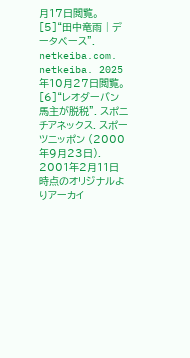月17日閲覧。 [5]“田中竜雨 | データベース”. netkeiba.com. netkeiba. 2025年10月27日閲覧。 [6]“レオダーバン馬主が脱税”. スポニチアネックス. スポーツニッポン (2000年9月23日). 2001年2月11日時点のオリジナルよりアーカイ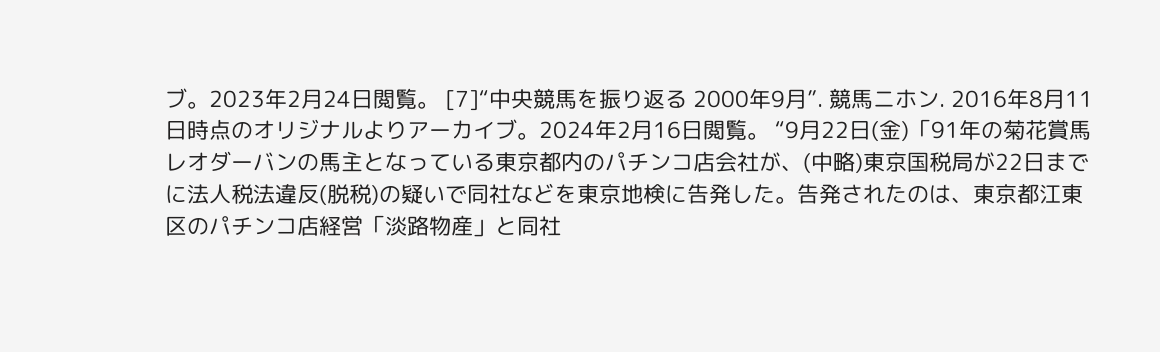ブ。2023年2月24日閲覧。 [7]“中央競馬を振り返る 2000年9月”. 競馬ニホン. 2016年8月11日時点のオリジナルよりアーカイブ。2024年2月16日閲覧。 “9月22日(金)「91年の菊花賞馬レオダーバンの馬主となっている東京都内のパチンコ店会社が、(中略)東京国税局が22日までに法人税法違反(脱税)の疑いで同社などを東京地検に告発した。告発されたのは、東京都江東区のパチンコ店経営「淡路物産」と同社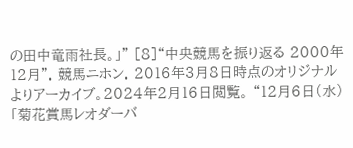の田中竜雨社長。」” [8]“中央競馬を振り返る 2000年12月”. 競馬ニホン. 2016年3月8日時点のオリジナルよりアーカイブ。2024年2月16日閲覧。 “12月6日(水)「菊花賞馬レオダーバ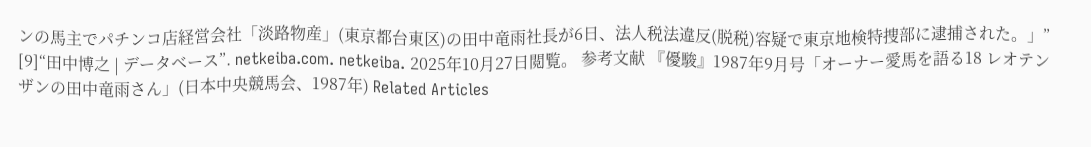ンの馬主でパチンコ店経営会社「淡路物産」(東京都台東区)の田中竜雨社長が6日、法人税法違反(脱税)容疑で東京地検特捜部に逮捕された。」” [9]“田中博之 | データベース”. netkeiba.com. netkeiba. 2025年10月27日閲覧。 参考文献 『優駿』1987年9月号「オーナー愛馬を語る18 レオテンザンの田中竜雨さん」(日本中央競馬会、1987年) Related Articles